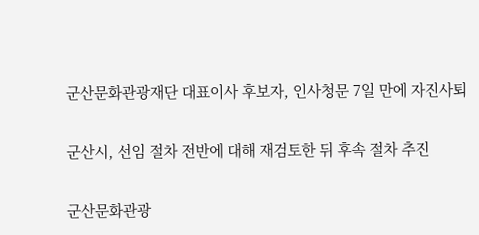군산문화관광재단 대표이사 후보자, 인사청문 7일 만에 자진사퇴

군산시, 선임 절차 전반에 대해 재검토한 뒤 후속 절차 추진

군산문화관광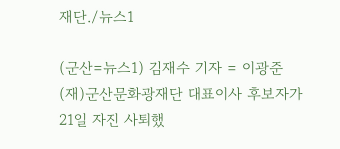재단./뉴스1

(군산=뉴스1) 김재수 기자 = 이광준 (재)군산문화광재단 대표이사 후보자가 21일 자진 사퇴했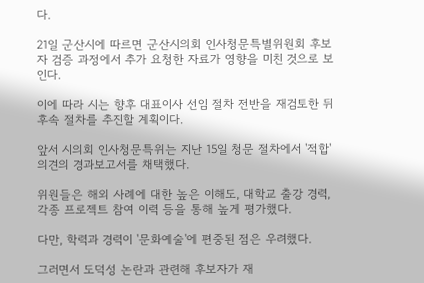다.

21일 군산시에 따르면 군산시의회 인사청문특별위원회 후보자 검증 과정에서 추가 요청한 자료가 영향을 미친 것으로 보인다.

이에 따라 시는 향후 대표이사 선임 절차 전반을 재검토한 뒤 후속 절차를 추진할 계획이다.

앞서 시의회 인사청문특위는 지난 15일 청문 절차에서 '적합' 의견의 경과보고서를 채택했다.

위원들은 해외 사례에 대한 높은 이해도, 대학교 출강 경력, 각종 프로젝트 참여 이력 등을 통해 높게 평가했다.

다만, 학력과 경력이 '문화예술'에 편중된 점은 우려했다.

그러면서 도덕성 논란과 관련해 후보자가 재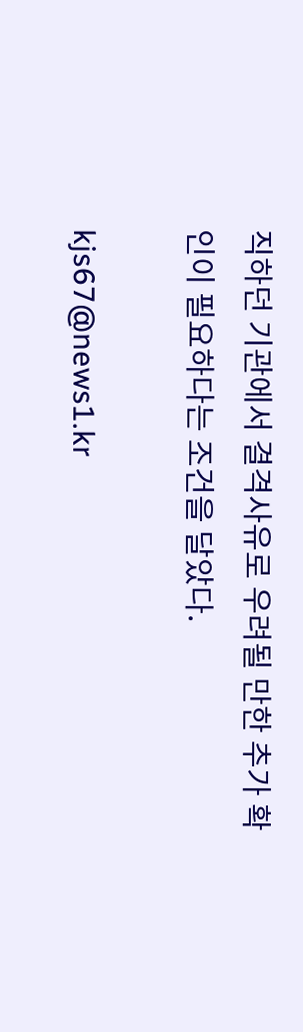직하던 기관에서 결격사유로 우려될 만한 추가 확인이 필요하다는 조건을 달았다.

kjs67@news1.kr